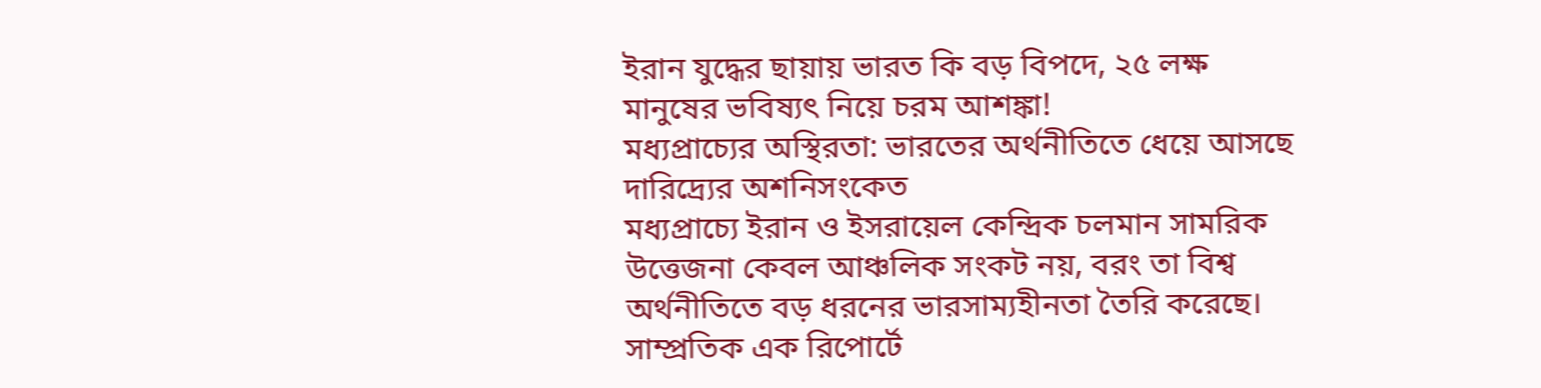ইরান যুদ্ধের ছায়ায় ভারত কি বড় বিপদে, ২৫ লক্ষ মানুষের ভবিষ্যৎ নিয়ে চরম আশঙ্কা!
মধ্যপ্রাচ্যের অস্থিরতা: ভারতের অর্থনীতিতে ধেয়ে আসছে দারিদ্র্যের অশনিসংকেত
মধ্যপ্রাচ্যে ইরান ও ইসরায়েল কেন্দ্রিক চলমান সামরিক উত্তেজনা কেবল আঞ্চলিক সংকট নয়, বরং তা বিশ্ব অর্থনীতিতে বড় ধরনের ভারসাম্যহীনতা তৈরি করেছে। সাম্প্রতিক এক রিপোর্টে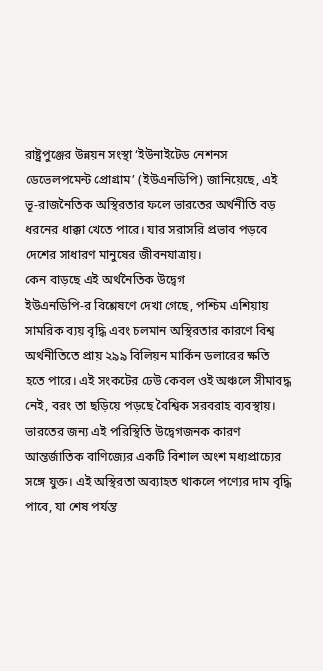রাষ্ট্রপুঞ্জের উন্নয়ন সংস্থা ‘ইউনাইটেড নেশনস ডেভেলপমেন্ট প্রোগ্রাম’ (ইউএনডিপি) জানিয়েছে, এই ভূ-রাজনৈতিক অস্থিরতার ফলে ভারতের অর্থনীতি বড় ধরনের ধাক্কা খেতে পারে। যার সরাসরি প্রভাব পড়বে দেশের সাধারণ মানুষের জীবনযাত্রায়।
কেন বাড়ছে এই অর্থনৈতিক উদ্বেগ
ইউএনডিপি-র বিশ্লেষণে দেখা গেছে, পশ্চিম এশিয়ায় সামরিক ব্যয় বৃদ্ধি এবং চলমান অস্থিরতার কারণে বিশ্ব অর্থনীতিতে প্রায় ২৯৯ বিলিয়ন মার্কিন ডলারের ক্ষতি হতে পারে। এই সংকটের ঢেউ কেবল ওই অঞ্চলে সীমাবদ্ধ নেই, বরং তা ছড়িয়ে পড়ছে বৈশ্বিক সরবরাহ ব্যবস্থায়। ভারতের জন্য এই পরিস্থিতি উদ্বেগজনক কারণ আন্তর্জাতিক বাণিজ্যের একটি বিশাল অংশ মধ্যপ্রাচ্যের সঙ্গে যুক্ত। এই অস্থিরতা অব্যাহত থাকলে পণ্যের দাম বৃদ্ধি পাবে, যা শেষ পর্যন্ত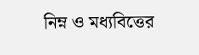নিম্ন ও মধ্যবিত্তের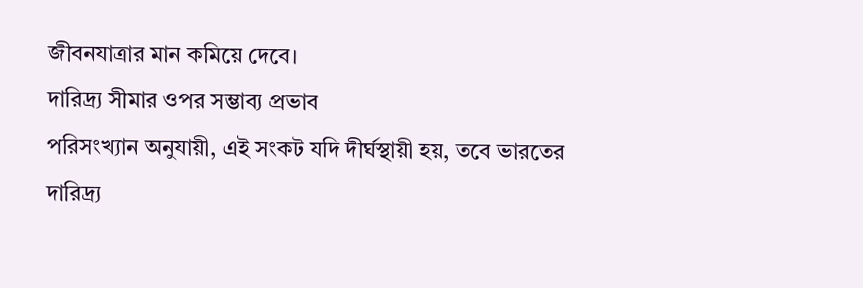জীবনযাত্রার মান কমিয়ে দেবে।
দারিদ্র্য সীমার ওপর সম্ভাব্য প্রভাব
পরিসংখ্যান অনুযায়ী, এই সংকট যদি দীর্ঘস্থায়ী হয়, তবে ভারতের দারিদ্র্য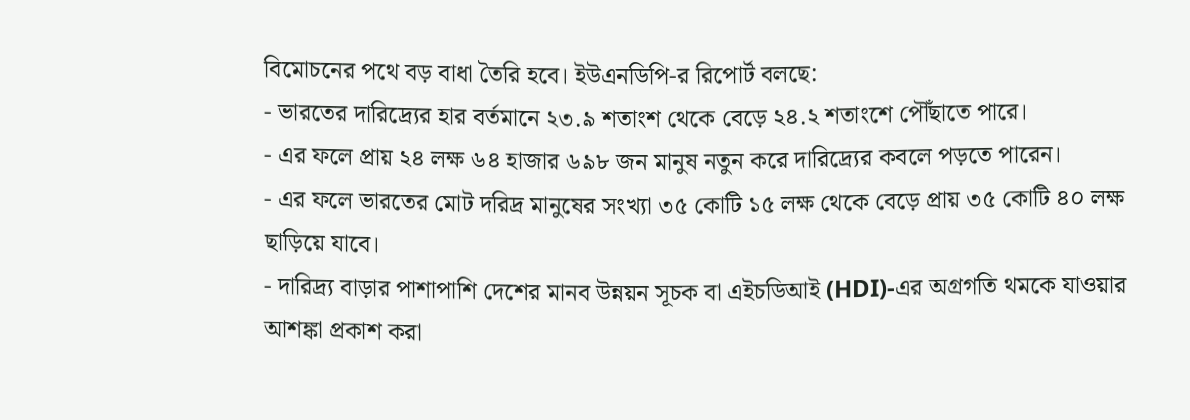বিমোচনের পথে বড় বাধা তৈরি হবে। ইউএনডিপি-র রিপোর্ট বলছে:
- ভারতের দারিদ্র্যের হার বর্তমানে ২৩.৯ শতাংশ থেকে বেড়ে ২৪.২ শতাংশে পৌঁছাতে পারে।
- এর ফলে প্রায় ২৪ লক্ষ ৬৪ হাজার ৬৯৮ জন মানুষ নতুন করে দারিদ্র্যের কবলে পড়তে পারেন।
- এর ফলে ভারতের মোট দরিদ্র মানুষের সংখ্যা ৩৫ কোটি ১৫ লক্ষ থেকে বেড়ে প্রায় ৩৫ কোটি ৪০ লক্ষ ছাড়িয়ে যাবে।
- দারিদ্র্য বাড়ার পাশাপাশি দেশের মানব উন্নয়ন সূচক বা এইচডিআই (HDI)-এর অগ্রগতি থমকে যাওয়ার আশঙ্কা প্রকাশ করা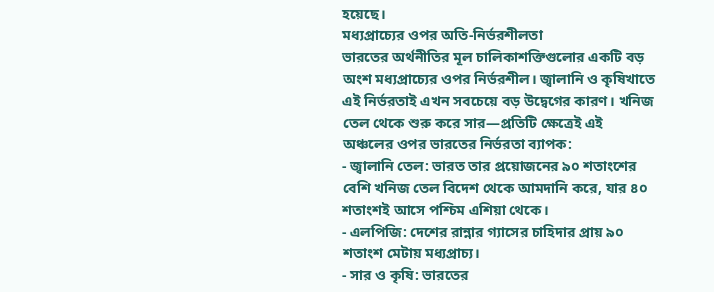হয়েছে।
মধ্যপ্রাচ্যের ওপর অতি-নির্ভরশীলতা
ভারতের অর্থনীতির মূল চালিকাশক্তিগুলোর একটি বড় অংশ মধ্যপ্রাচ্যের ওপর নির্ভরশীল। জ্বালানি ও কৃষিখাতে এই নির্ভরতাই এখন সবচেয়ে বড় উদ্বেগের কারণ। খনিজ তেল থেকে শুরু করে সার—প্রতিটি ক্ষেত্রেই এই অঞ্চলের ওপর ভারতের নির্ভরতা ব্যাপক:
- জ্বালানি তেল: ভারত তার প্রয়োজনের ৯০ শতাংশের বেশি খনিজ তেল বিদেশ থেকে আমদানি করে, যার ৪০ শতাংশই আসে পশ্চিম এশিয়া থেকে।
- এলপিজি: দেশের রান্নার গ্যাসের চাহিদার প্রায় ৯০ শতাংশ মেটায় মধ্যপ্রাচ্য।
- সার ও কৃষি: ভারতের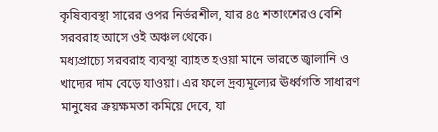কৃষিব্যবস্থা সারের ওপর নির্ভরশীল, যার ৪৫ শতাংশেরও বেশি সরবরাহ আসে ওই অঞ্চল থেকে।
মধ্যপ্রাচ্যে সরবরাহ ব্যবস্থা ব্যাহত হওয়া মানে ভারতে জ্বালানি ও খাদ্যের দাম বেড়ে যাওয়া। এর ফলে দ্রব্যমূল্যের ঊর্ধ্বগতি সাধারণ মানুষের ক্রয়ক্ষমতা কমিয়ে দেবে, যা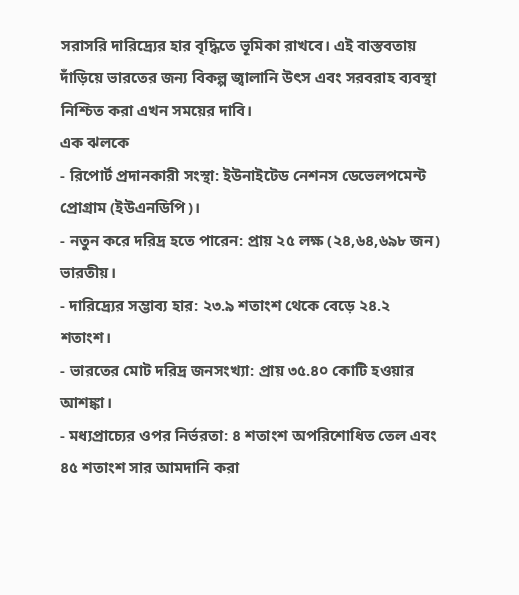সরাসরি দারিদ্র্যের হার বৃদ্ধিতে ভূমিকা রাখবে। এই বাস্তবতায় দাঁড়িয়ে ভারতের জন্য বিকল্প জ্বালানি উৎস এবং সরবরাহ ব্যবস্থা নিশ্চিত করা এখন সময়ের দাবি।
এক ঝলকে
- রিপোর্ট প্রদানকারী সংস্থা: ইউনাইটেড নেশনস ডেভেলপমেন্ট প্রোগ্রাম (ইউএনডিপি)।
- নতুন করে দরিদ্র হতে পারেন: প্রায় ২৫ লক্ষ (২৪,৬৪,৬৯৮ জন) ভারতীয়।
- দারিদ্র্যের সম্ভাব্য হার: ২৩.৯ শতাংশ থেকে বেড়ে ২৪.২ শতাংশ।
- ভারতের মোট দরিদ্র জনসংখ্যা: প্রায় ৩৫.৪০ কোটি হওয়ার আশঙ্কা।
- মধ্যপ্রাচ্যের ওপর নির্ভরতা: ৪ শতাংশ অপরিশোধিত তেল এবং ৪৫ শতাংশ সার আমদানি করা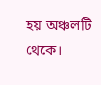হয় অঞ্চলটি থেকে।